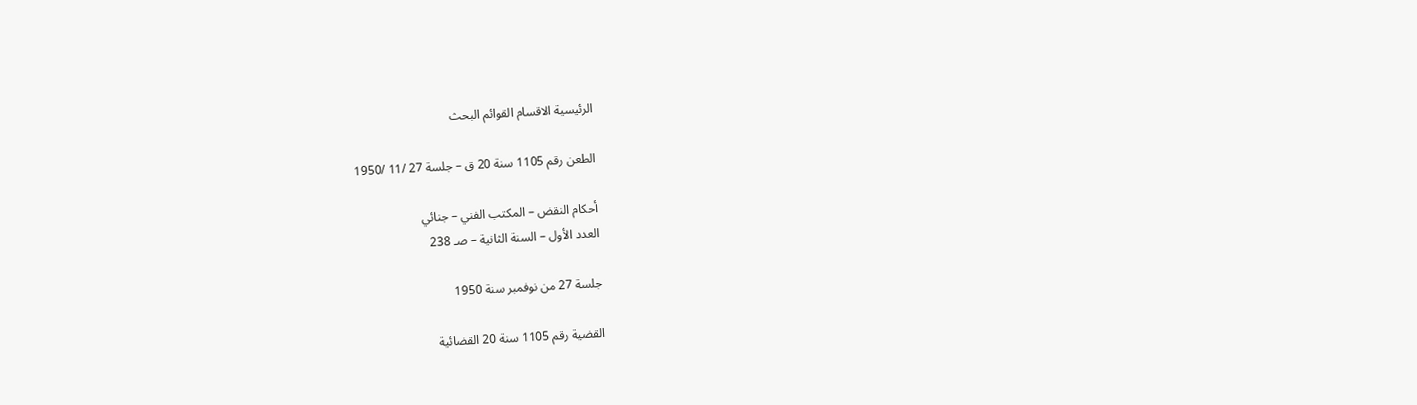الرئيسية الاقسام القوائم البحث

الطعن رقم 1105 سنة 20 ق – جلسة 27 /11 /1950

أحكام النقض – المكتب الفني – جنائي
العدد الأول – السنة الثانية – صـ 238

جلسة 27 من نوفمبر سنة 1950

القضية رقم 1105 سنة 20 القضائية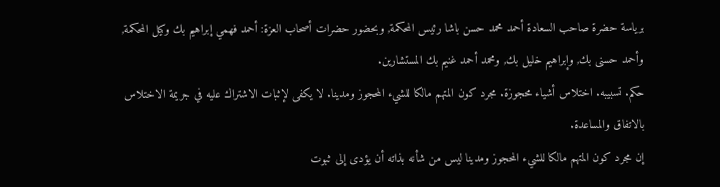برياسة حضرة صاحب السعادة أحمد محمد حسن باشا رئيس المحكمة, وبحضور حضرات أصحاب العزة: أحمد فهمي إبراهيم بك وكيل المحكمة, وأحمد حسنى بك, وإبراهيم خليل بك, ومحمد أحمد غنيم بك المستشارين.
حكم. تسبيبه. اختلاس أشياء محجوزة. مجرد كون المتهم مالكا للشيء المحجوز ومدينا. لا يكفى لإثبات الاشتراك عليه في جريمة الاختلاس بالاتفاق والمساعدة.
إن مجرد كون المتهم مالكا للشيء المحجوز ومدينا ليس من شأنه بذاته أن يؤدى إلى ثبوت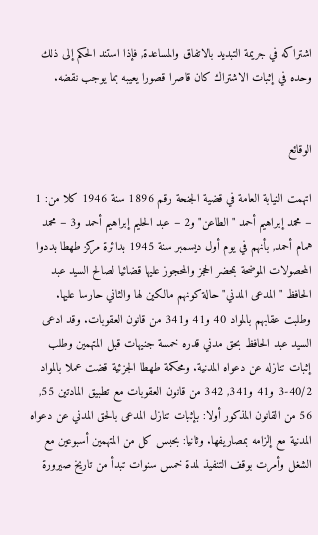اشتراكه في جريمة التبديد بالاتفاق والمساعدة, فإذا استند الحكم إلى ذلك وحده في إثبات الاشتراك كان قاصرا قصورا يعيبه بما يوجب نقضه.


الوقائع

اتهمت النيابة العامة في قضية الجنحة رقم 1896 سنة 1946 كلا من: 1 – محمد إبراهيم أحمد "الطاعن" و2 – عبد الحليم إبراهيم أحمد و3 – محمد همام أحمد, بأنهم في يوم أول ديسمبر سنة 1945 بدائرة مركز طهطا بددوا المحصولات الموضحة بمحضر الحجز والمحجوز عليها قضائيا لصالح السيد عبد الحافظ "المدعى المدني" حالة كونهم مالكين لها والثاني حارسا عليها. وطلبت عقابهم بالمواد 40 و41 و341 من قانون العقوبات. وقد ادعى السيد عبد الحافظ بحق مدني قدره خمسة جنيهات قبل المتهمين وطلب إثبات تنازله عن دعواه المدنية. ومحكمة طهطا الجزئية قضت عملا بالمواد 40/2-3 و41 و341, 342 من قانون العقوبات مع تطبيق المادتين 55, 56 من القانون المذكور أولا: بإثبات تنازل المدعى بالحق المدني عن دعواه المدنية مع إلزامه بمصاريفها. وثانيا: بحبس كل من المتهمين أسبوعين مع الشغل وأمرت بوقف التنفيذ لمدة خمس سنوات تبدأ من تاريخ صيرورة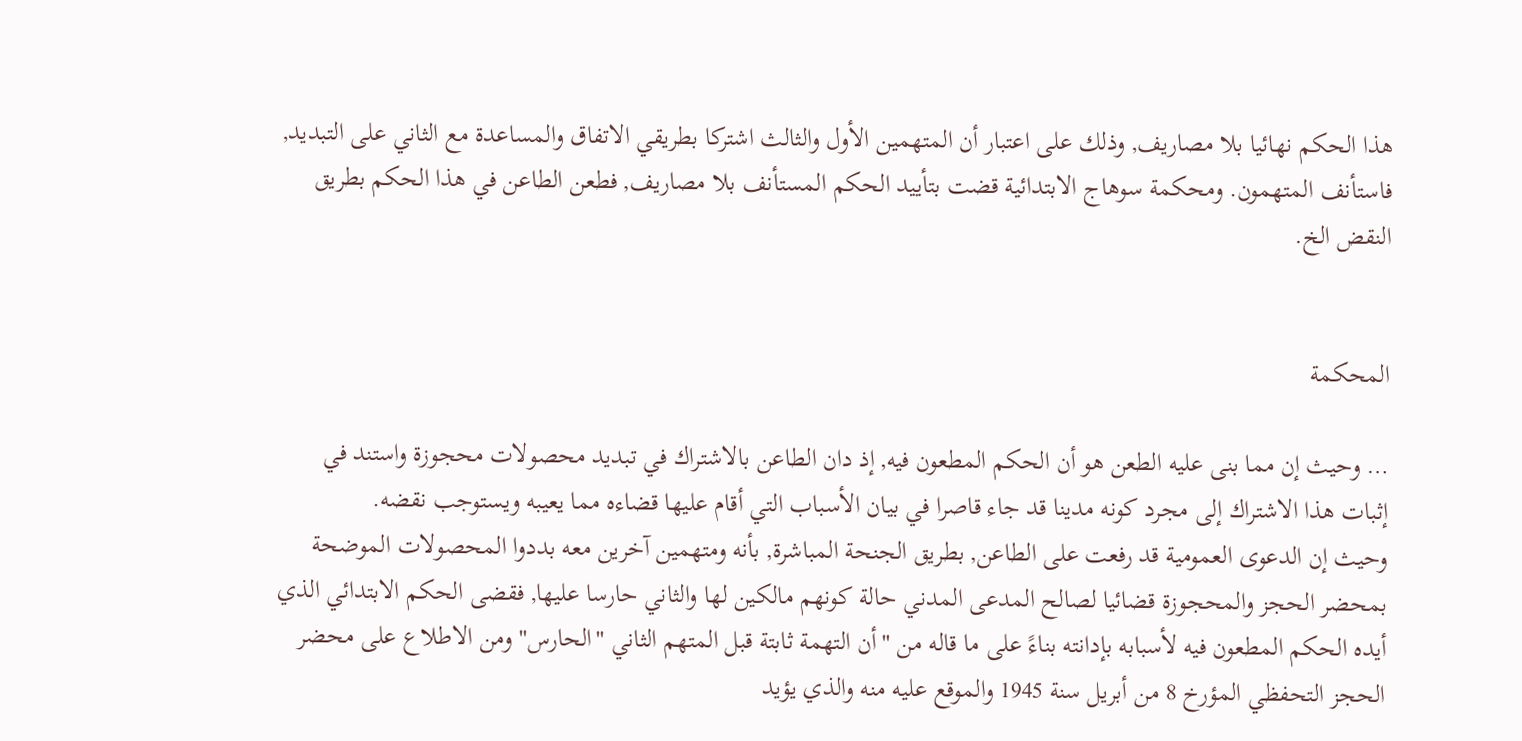هذا الحكم نهائيا بلا مصاريف, وذلك على اعتبار أن المتهمين الأول والثالث اشتركا بطريقي الاتفاق والمساعدة مع الثاني على التبديد, فاستأنف المتهمون. ومحكمة سوهاج الابتدائية قضت بتأييد الحكم المستأنف بلا مصاريف, فطعن الطاعن في هذا الحكم بطريق النقض الخ.


المحكمة

… وحيث إن مما بنى عليه الطعن هو أن الحكم المطعون فيه, إذ دان الطاعن بالاشتراك في تبديد محصولات محجوزة واستند في إثبات هذا الاشتراك إلى مجرد كونه مدينا قد جاء قاصرا في بيان الأسباب التي أقام عليها قضاءه مما يعيبه ويستوجب نقضه.
وحيث إن الدعوى العمومية قد رفعت على الطاعن, بطريق الجنحة المباشرة, بأنه ومتهمين آخرين معه بددوا المحصولات الموضحة بمحضر الحجز والمحجوزة قضائيا لصالح المدعى المدني حالة كونهم مالكين لها والثاني حارسا عليها, فقضى الحكم الابتدائي الذي أيده الحكم المطعون فيه لأسبابه بإدانته بناءً على ما قاله من "أن التهمة ثابتة قبل المتهم الثاني "الحارس" ومن الاطلاع على محضر الحجز التحفظي المؤرخ 8 من أبريل سنة 1945 والموقع عليه منه والذي يؤيد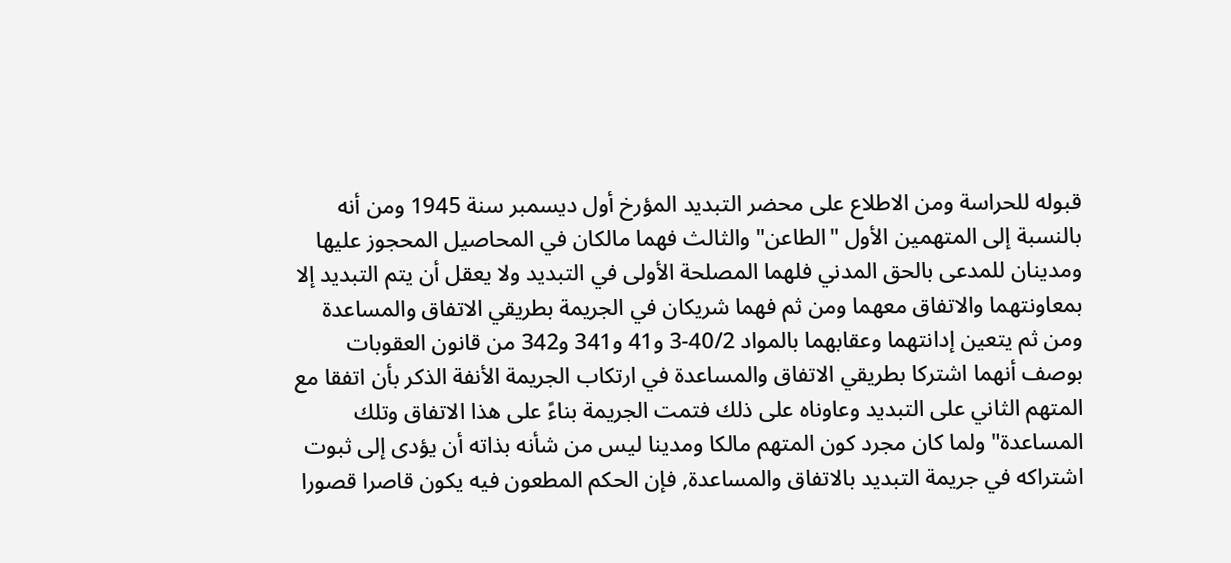قبوله للحراسة ومن الاطلاع على محضر التبديد المؤرخ أول ديسمبر سنة 1945 ومن أنه بالنسبة إلى المتهمين الأول "الطاعن" والثالث فهما مالكان في المحاصيل المحجوز عليها ومدينان للمدعى بالحق المدني فلهما المصلحة الأولى في التبديد ولا يعقل أن يتم التبديد إلا بمعاونتهما والاتفاق معهما ومن ثم فهما شريكان في الجريمة بطريقي الاتفاق والمساعدة ومن ثم يتعين إدانتهما وعقابهما بالمواد 40/2-3 و41 و341 و342 من قانون العقوبات بوصف أنهما اشتركا بطريقي الاتفاق والمساعدة في ارتكاب الجريمة الأنفة الذكر بأن اتفقا مع المتهم الثاني على التبديد وعاوناه على ذلك فتمت الجريمة بناءً على هذا الاتفاق وتلك المساعدة" ولما كان مجرد كون المتهم مالكا ومدينا ليس من شأنه بذاته أن يؤدى إلى ثبوت اشتراكه في جريمة التبديد بالاتفاق والمساعدة, فإن الحكم المطعون فيه يكون قاصرا قصورا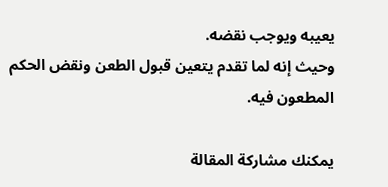يعيبه ويوجب نقضه.
وحيث إنه لما تقدم يتعين قبول الطعن ونقض الحكم المطعون فيه.

يمكنك مشاركة المقالة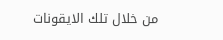من خلال تلك الايقونات